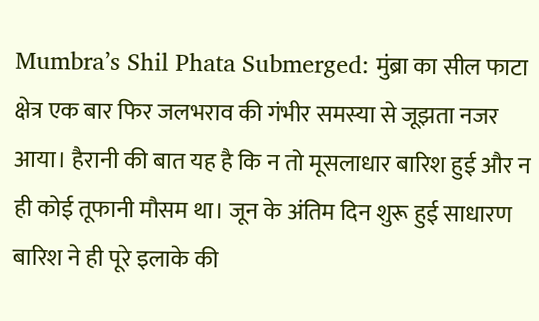Mumbra’s Shil Phata Submerged: मुंब्रा का सील फाटा क्षेत्र एक बार फिर जलभराव की गंभीर समस्या से जूझता नजर आया। हैरानी की बात यह है कि न तो मूसलाधार बारिश हुई और न ही कोई तूफानी मौसम था। जून के अंतिम दिन शुरू हुई साधारण बारिश ने ही पूरे इलाके की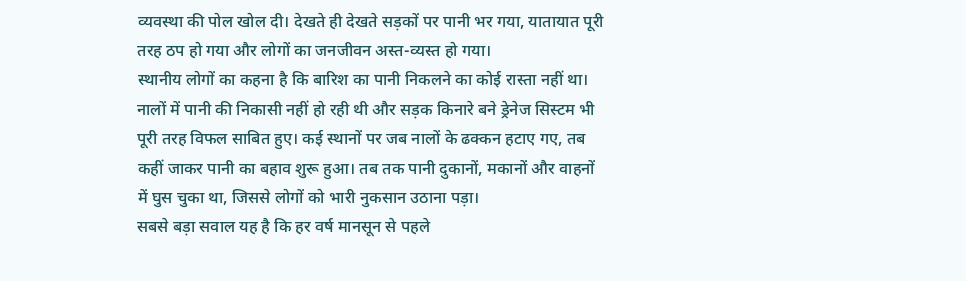व्यवस्था की पोल खोल दी। देखते ही देखते सड़कों पर पानी भर गया, यातायात पूरी तरह ठप हो गया और लोगों का जनजीवन अस्त-व्यस्त हो गया।
स्थानीय लोगों का कहना है कि बारिश का पानी निकलने का कोई रास्ता नहीं था। नालों में पानी की निकासी नहीं हो रही थी और सड़क किनारे बने ड्रेनेज सिस्टम भी पूरी तरह विफल साबित हुए। कई स्थानों पर जब नालों के ढक्कन हटाए गए, तब कहीं जाकर पानी का बहाव शुरू हुआ। तब तक पानी दुकानों, मकानों और वाहनों में घुस चुका था, जिससे लोगों को भारी नुकसान उठाना पड़ा।
सबसे बड़ा सवाल यह है कि हर वर्ष मानसून से पहले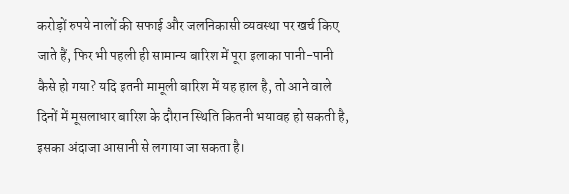करोड़ों रुपये नालों की सफाई और जलनिकासी व्यवस्था पर खर्च किए जाते हैं, फिर भी पहली ही सामान्य बारिश में पूरा इलाका पानी-पानी कैसे हो गया? यदि इतनी मामूली बारिश में यह हाल है, तो आने वाले दिनों में मूसलाधार बारिश के दौरान स्थिति कितनी भयावह हो सकती है, इसका अंदाजा आसानी से लगाया जा सकता है।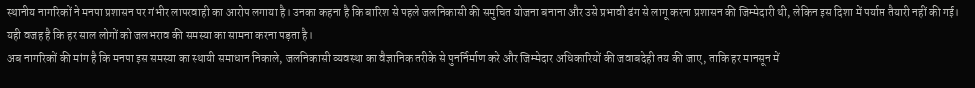स्थानीय नागरिकों ने मनपा प्रशासन पर गंभीर लापरवाही का आरोप लगाया है। उनका कहना है कि बारिश से पहले जलनिकासी की समुचित योजना बनाना और उसे प्रभावी ढंग से लागू करना प्रशासन की जिम्मेदारी थी, लेकिन इस दिशा में पर्याप्त तैयारी नहीं की गई। यही वजह है कि हर साल लोगों को जलभराव की समस्या का सामना करना पड़ता है।
अब नागरिकों की मांग है कि मनपा इस समस्या का स्थायी समाधान निकाले, जलनिकासी व्यवस्था का वैज्ञानिक तरीके से पुनर्निर्माण करे और जिम्मेदार अधिकारियों की जवाबदेही तय की जाए, ताकि हर मानसून में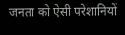जनता को ऐसी परेशानियों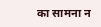का सामना न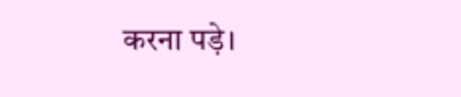करना पड़े।